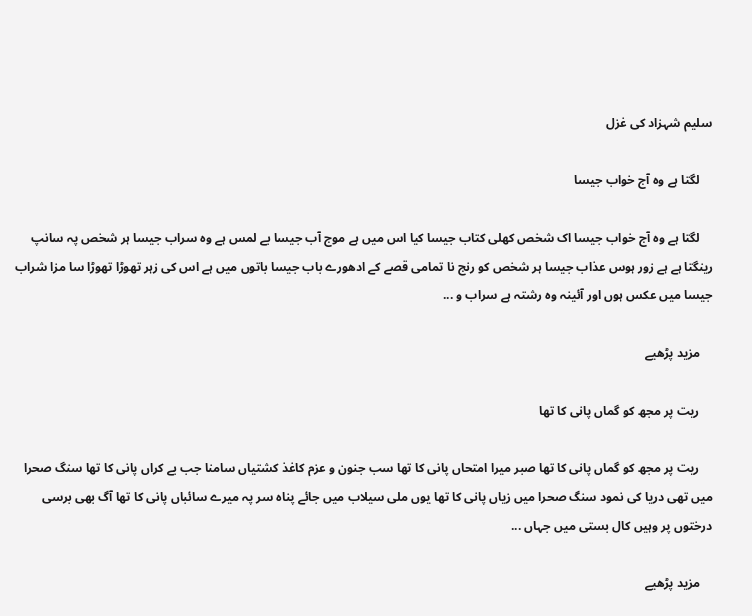سلیم شہزاد کی غزل

    لگتا ہے وہ آج خواب جیسا

    لگتا ہے وہ آج خواب جیسا اک شخص کھلی کتاب جیسا کیا اس میں ہے موج آب جیسا بے لمس ہے وہ سراب جیسا ہر شخص پہ سانپ رینگتا ہے ہے زور ہوس عذاب جیسا ہر شخص کو رنج نا تمامی قصے کے ادھورے باب جیسا باتوں میں ہے اس کی زہر تھوڑا تھوڑا سا مزا شراب جیسا میں عکس ہوں اور آئینہ وہ رشتہ ہے سراب و ...

    مزید پڑھیے

    ریت پر مجھ کو گماں پانی کا تھا

    ریت پر مجھ کو گماں پانی کا تھا صبر میرا امتحاں پانی کا تھا سب جنون و عزم کاغذ کشتیاں سامنا جب بے کراں پانی کا تھا سنگ صحرا میں تھی دریا کی نمود سنگ صحرا میں زیاں پانی کا تھا یوں ملی سیلاب میں جائے پناہ سر پہ میرے سائباں پانی کا تھا آگ بھی برسی درختوں پر وہیں کال بستی میں جہاں ...

    مزید پڑھیے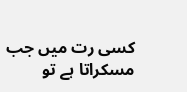کسی رت میں جب مسکراتا ہے تو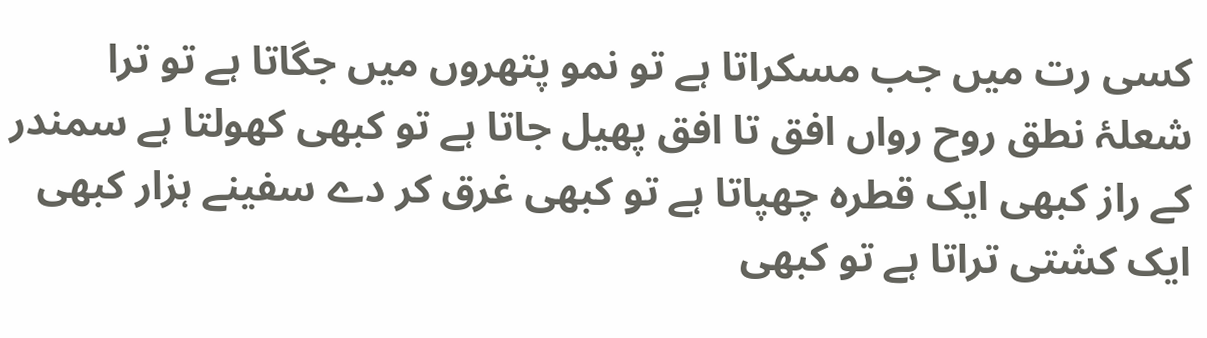کسی رت میں جب مسکراتا ہے تو نمو پتھروں میں جگاتا ہے تو ترا شعلۂ نطق روح رواں افق تا افق پھیل جاتا ہے تو کبھی کھولتا ہے سمندر کے راز کبھی ایک قطرہ چھپاتا ہے تو کبھی غرق کر دے سفینے ہزار کبھی ایک کشتی تراتا ہے تو کبھی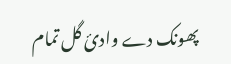پھونک دے وادئ گل تمام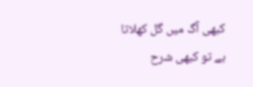کبھی آگ میں گل کھلاتا ہے تو کبھی شرح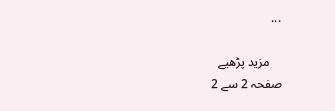...

    مزید پڑھیے
صفحہ 2 سے 2